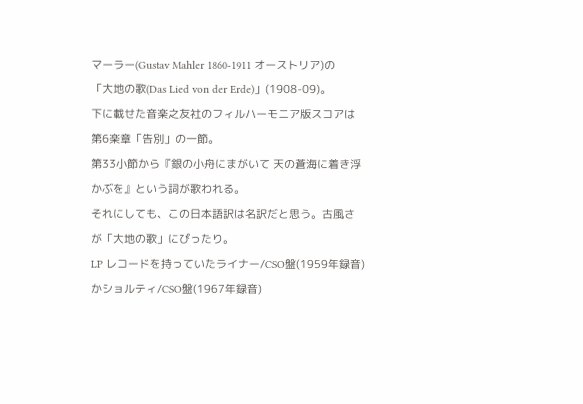マーラー(Gustav Mahler 1860-1911 オーストリア)の「大地の歌(Das Lied von der Erde)」(1908-09)。
下に載せた音楽之友社のフィルハーモニア版スコアは第6楽章「告別」の一節。
第33小節から『銀の小舟にまがいて 天の蒼海に着き浮かぶを』という詞が歌われる。
それにしても、この日本語訳は名訳だと思う。古風さが「大地の歌」にぴったり。
LP レコードを持っていたライナー/CSO盤(1959年録音)かショルティ/CSO盤(1967年録音)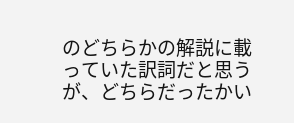のどちらかの解説に載っていた訳詞だと思うが、どちらだったかい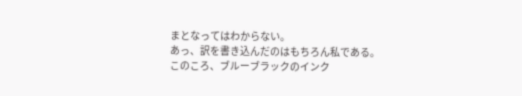まとなってはわからない。
あっ、訳を書き込んだのはもちろん私である。
このころ、ブルーブラックのインク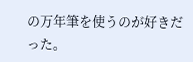の万年筆を使うのが好きだった。